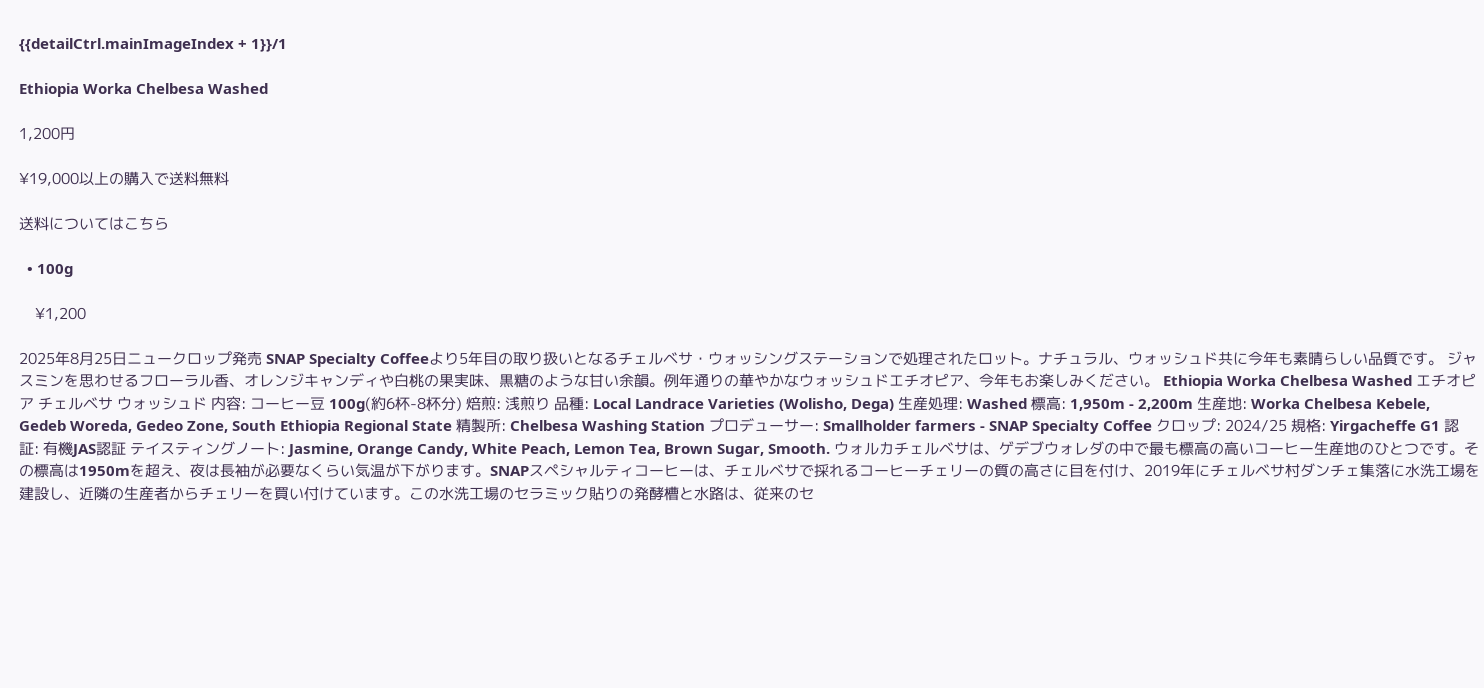{{detailCtrl.mainImageIndex + 1}}/1

Ethiopia Worka Chelbesa Washed

1,200円

¥19,000以上の購入で送料無料

送料についてはこちら

  • 100g

    ¥1,200

2025年8月25日ニュークロップ発売 SNAP Specialty Coffeeより5年目の取り扱いとなるチェルベサ・ウォッシングステーションで処理されたロット。ナチュラル、ウォッシュド共に今年も素晴らしい品質です。 ジャスミンを思わせるフローラル香、オレンジキャンディや白桃の果実味、黒糖のような甘い余韻。例年通りの華やかなウォッシュドエチオピア、今年もお楽しみください。 Ethiopia Worka Chelbesa Washed エチオピア チェルベサ ウォッシュド 内容: コーヒー豆 100g(約6杯-8杯分) 焙煎: 浅煎り 品種: Local Landrace Varieties (Wolisho, Dega) 生産処理: Washed 標高: 1,950m - 2,200m 生産地: Worka Chelbesa Kebele, Gedeb Woreda, Gedeo Zone, South Ethiopia Regional State 精製所: Chelbesa Washing Station プロデューサー: Smallholder farmers - SNAP Specialty Coffee クロップ: 2024/25 規格: Yirgacheffe G1 認証: 有機JAS認証 テイスティングノート: Jasmine, Orange Candy, White Peach, Lemon Tea, Brown Sugar, Smooth. ウォルカチェルベサは、ゲデブウォレダの中で最も標高の高いコーヒー生産地のひとつです。その標高は1950mを超え、夜は長袖が必要なくらい気温が下がります。SNAPスペシャルティコーヒーは、チェルベサで採れるコーヒーチェリーの質の高さに目を付け、2019年にチェルベサ村ダンチェ集落に水洗工場を建設し、近隣の生産者からチェリーを買い付けています。この水洗工場のセラミック貼りの発酵槽と水路は、従来のセ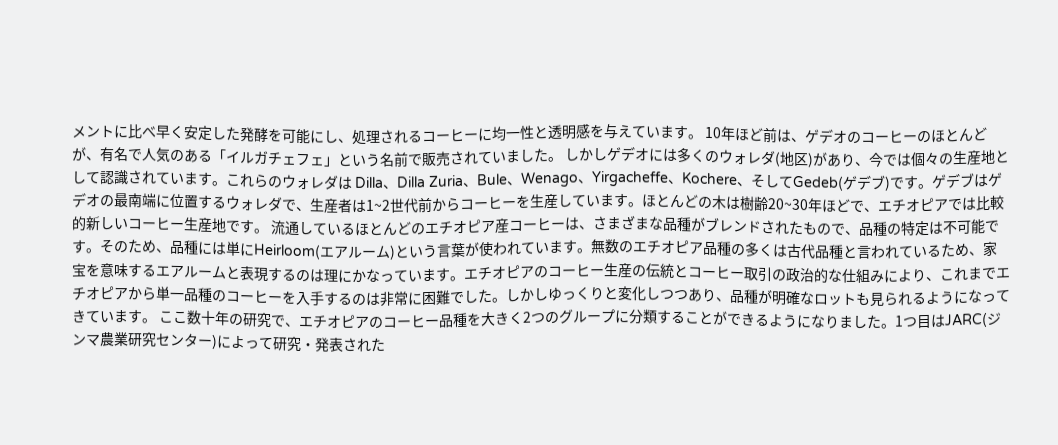メントに比べ早く安定した発酵を可能にし、処理されるコーヒーに均一性と透明感を与えています。 10年ほど前は、ゲデオのコーヒーのほとんどが、有名で人気のある「イルガチェフェ」という名前で販売されていました。 しかしゲデオには多くのウォレダ(地区)があり、今では個々の生産地として認識されています。これらのウォレダは Dilla、Dilla Zuria、Bule、Wenago、Yirgacheffe、Kochere、そしてGedeb(ゲデブ)です。ゲデブはゲデオの最南端に位置するウォレダで、生産者は1~2世代前からコーヒーを生産しています。ほとんどの木は樹齢20~30年ほどで、エチオピアでは比較的新しいコーヒー生産地です。 流通しているほとんどのエチオピア産コーヒーは、さまざまな品種がブレンドされたもので、品種の特定は不可能です。そのため、品種には単にHeirloom(エアルーム)という言葉が使われています。無数のエチオピア品種の多くは古代品種と言われているため、家宝を意味するエアルームと表現するのは理にかなっています。エチオピアのコーヒー生産の伝統とコーヒー取引の政治的な仕組みにより、これまでエチオピアから単一品種のコーヒーを入手するのは非常に困難でした。しかしゆっくりと変化しつつあり、品種が明確なロットも見られるようになってきています。 ここ数十年の研究で、エチオピアのコーヒー品種を大きく2つのグループに分類することができるようになりました。1つ目はJARC(ジンマ農業研究センター)によって研究・発表された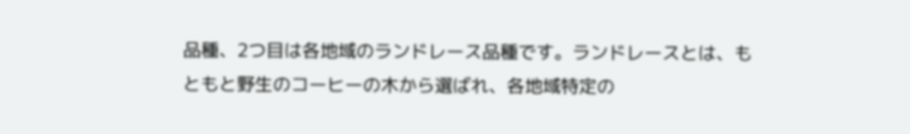品種、2つ目は各地域のランドレース品種です。ランドレースとは、もともと野生のコーヒーの木から選ばれ、各地域特定の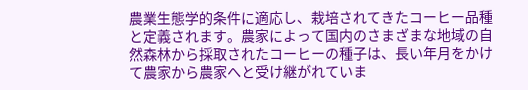農業生態学的条件に適応し、栽培されてきたコーヒー品種と定義されます。農家によって国内のさまざまな地域の自然森林から採取されたコーヒーの種子は、長い年月をかけて農家から農家へと受け継がれていま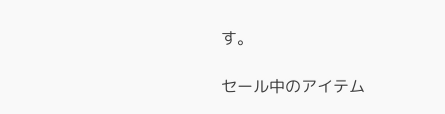す。

セール中のアイテム